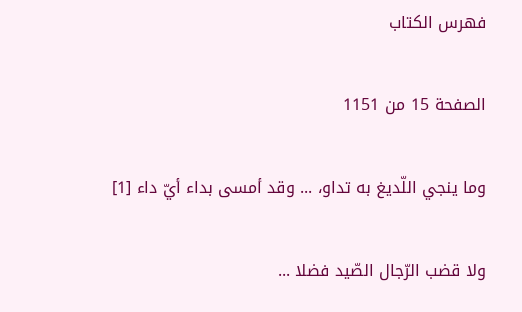فهرس الكتاب

الصفحة 15 من 1151

وما ينجي اللّديغ به تداو، ... وقد أمسى بداء أيّ داء [1]

ولا قضب الرّجال الصّيد فضلا ...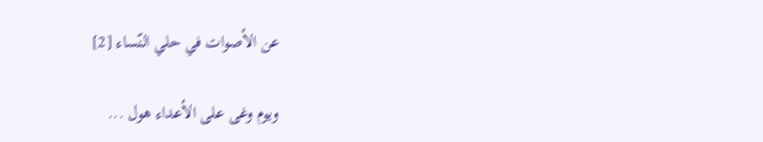عن الأصوات في حلي النّساء [2]

ويوم وغى على الأعداء هول ...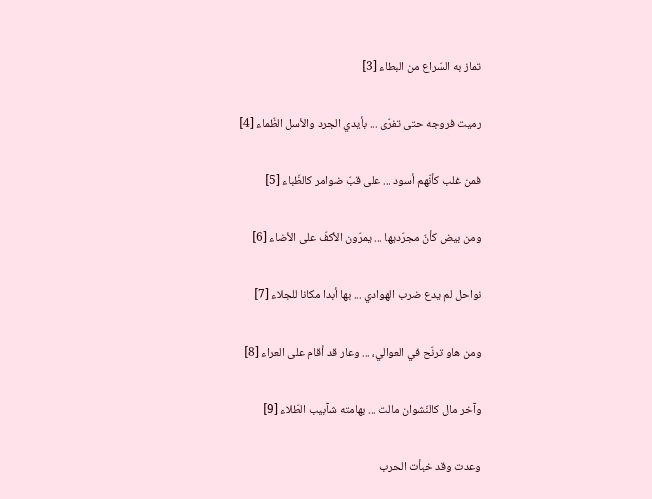تماز به السّراع من البطاء [3]

رميت فروجه حتى تفرّى ... بأيدي الجرد والأسل الظّماء [4]

فمن غلب كأنّهم أسود ... على قبّ ضوامر كالظّباء [5]

ومن بيض كأنّ مجرّديها ... يمرّون الأكفّ على الأضاء [6]

نواحل لم يدع ضرب الهوادي ... بها أبدا مكانا للجلاء [7]

ومن هاو ترنّح في العوالي، ... وعار قد أقام على العراء [8]

وآخر مال كالنّشوان مالت ... بهامته شآبيب الطّلاء [9]

وعدت وقد خبأت الحرب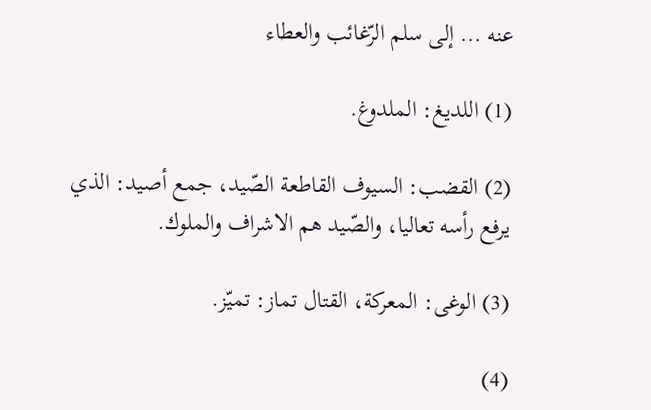عنه ... إلى سلم الرّغائب والعطاء

(1) اللديغ: الملدوغ.

(2) القضب: السيوف القاطعة الصّيد، جمع أصيد: الذي يرفع رأسه تعاليا، والصّيد هم الاشراف والملوك.

(3) الوغى: المعركة، القتال تماز: تميّز.

(4)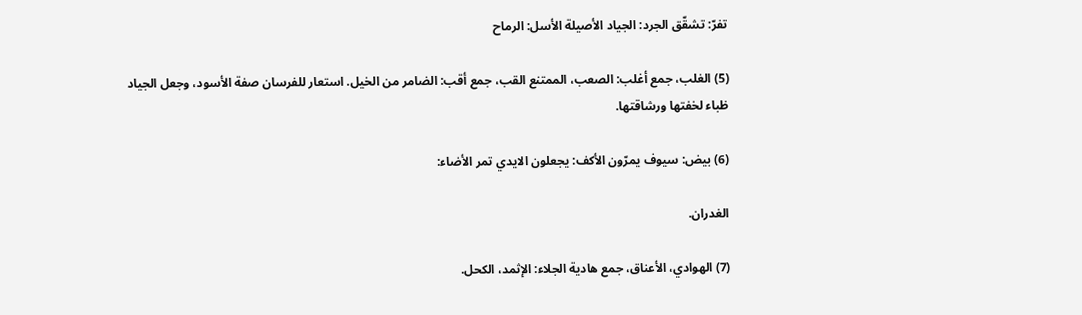تفرّ: تشقّق الجرد: الجياد الأصيلة الأسل: الرماح

(5) الغلب، جمع أغلب: الصعب، الممتنع القب، جمع أقب: الضامر من الخيل. استعار للفرسان صفة الأسود، وجعل الجياد ظباء لخفتها ورشاقتها.

(6) بيض: سيوف يمرّون الأكف: يجعلون الايدي تمر الأضاء:

الغدران.

(7) الهوادي، الأعناق، جمع هادية الجلاء: الإثمد، الكحل.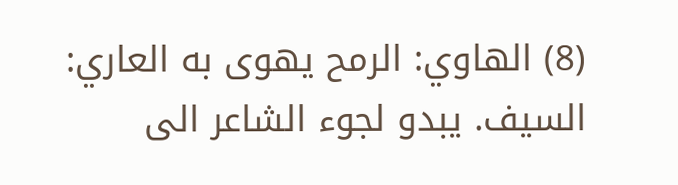(8) الهاوي: الرمح يهوى به العاري: السيف. يبدو لجوء الشاعر الى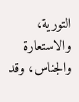التورية، والاستعارة والجناس، وقد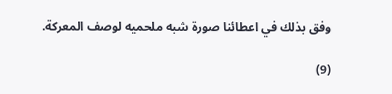وفق بذلك في اعطائنا صورة شبه ملحميه لوصف المعركة.

(9)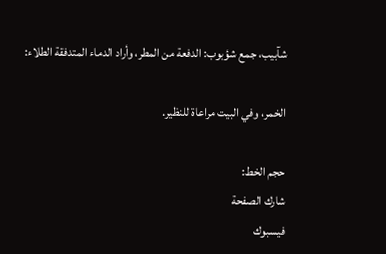شآبيب، جمع شؤبوب: الدفعة من المطر، وأراد الدماء المتدفقة الطلاء:

الخمر، وفي البيت مراعاة للنظير.

حجم الخط:
شارك الصفحة
فيسبوك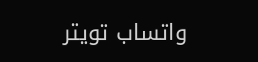واتساب تويتر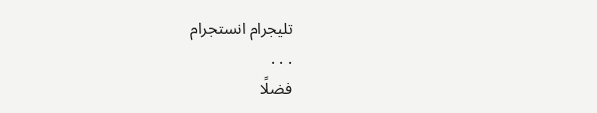تليجرام انستجرام
. . .
فضلًا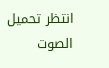انتظر تحميل الصوت